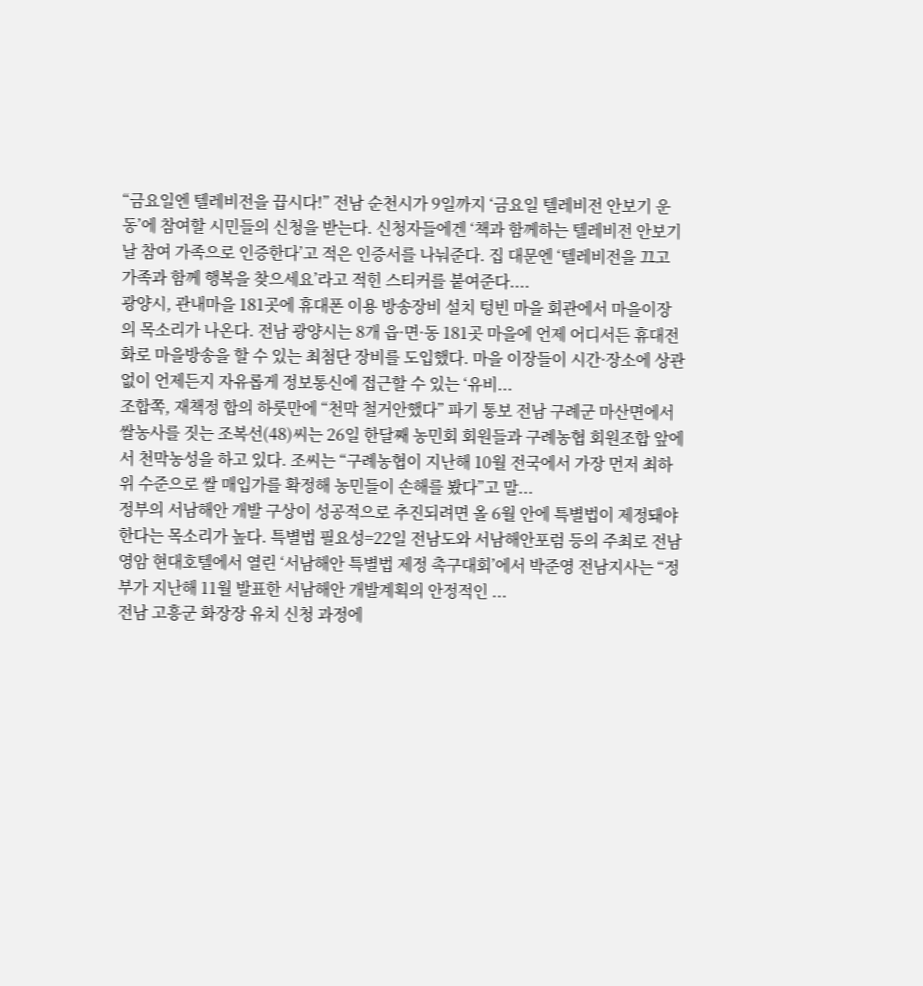“금요일엔 텔레비전을 끕시다!” 전남 순천시가 9일까지 ‘금요일 텔레비전 안보기 운동’에 참여할 시민들의 신청을 받는다. 신청자들에겐 ‘책과 함께하는 텔레비전 안보기 날 참여 가족으로 인증한다’고 적은 인증서를 나눠준다. 집 대문엔 ‘텔레비전을 끄고 가족과 함께 행복을 찾으세요’라고 적힌 스티커를 붙여준다....
광양시, 관내마을 181곳에 휴대폰 이용 방송장비 설치 텅빈 마을 회관에서 마을이장의 목소리가 나온다. 전남 광양시는 8개 읍·면·동 181곳 마을에 언제 어디서든 휴대전화로 마을방송을 할 수 있는 최첨단 장비를 도입했다. 마을 이장들이 시간·장소에 상관없이 언제든지 자유롭게 정보통신에 접근할 수 있는 ‘유비...
조합쪽, 재책정 합의 하룻만에 “천막 철거안했다” 파기 통보 전남 구례군 마산면에서 쌀농사를 짓는 조복선(48)씨는 26일 한달째 농민회 회원들과 구례농협 회원조합 앞에서 천막농성을 하고 있다. 조씨는 “구례농협이 지난해 10월 전국에서 가장 먼저 최하위 수준으로 쌀 매입가를 확정해 농민들이 손해를 봤다”고 말...
정부의 서남해안 개발 구상이 성공적으로 추진되려면 올 6월 안에 특별법이 제정돼야 한다는 목소리가 높다. 특별법 필요성=22일 전남도와 서남해안포럼 등의 주최로 전남 영암 현대호텔에서 열린 ‘서남해안 특별법 제정 촉구대회’에서 박준영 전남지사는 “정부가 지난해 11월 발표한 서남해안 개발계획의 안정적인 ...
전남 고흥군 화장장 유치 신청 과정에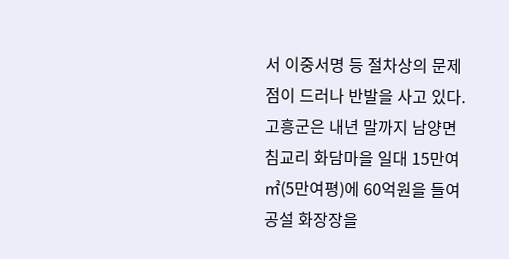서 이중서명 등 절차상의 문제점이 드러나 반발을 사고 있다. 고흥군은 내년 말까지 남양면 침교리 화담마을 일대 15만여㎡(5만여평)에 60억원을 들여 공설 화장장을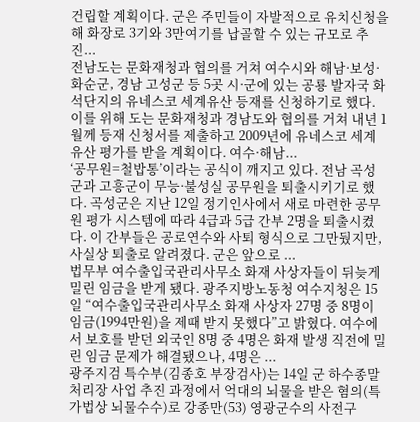건립할 계획이다. 군은 주민들이 자발적으로 유치신청을 해 화장로 3기와 3만여기를 납골할 수 있는 규모로 추진...
전남도는 문화재청과 협의를 거쳐 여수시와 해남·보성·화순군, 경남 고성군 등 5곳 시·군에 있는 공룡 발자국 화석단지의 유네스코 세계유산 등재를 신청하기로 했다. 이를 위해 도는 문화재청과 경남도와 협의를 거쳐 내년 1월께 등재 신청서를 제출하고 2009년에 유네스코 세계유산 평가를 받을 계획이다. 여수·해남...
‘공무원=철밥통’이라는 공식이 깨지고 있다. 전남 곡성군과 고흥군이 무능·불성실 공무원을 퇴출시키기로 했다. 곡성군은 지난 12일 정기인사에서 새로 마련한 공무원 평가 시스템에 따라 4급과 5급 간부 2명을 퇴출시켰다. 이 간부들은 공로연수와 사퇴 형식으로 그만뒀지만, 사실상 퇴출로 알려졌다. 군은 앞으로 ...
법무부 여수출입국관리사무소 화재 사상자들이 뒤늦게 밀린 임금을 받게 됐다. 광주지방노동청 여수지청은 15일 “여수출입국관리사무소 화재 사상자 27명 중 8명이 임금(1994만원)을 제때 받지 못했다”고 밝혔다. 여수에서 보호를 받던 외국인 8명 중 4명은 화재 발생 직전에 밀린 임금 문제가 해결됐으나, 4명은 ...
광주지검 특수부(김종호 부장검사)는 14일 군 하수종말처리장 사업 추진 과정에서 억대의 뇌물을 받은 혐의(특가법상 뇌물수수)로 강종만(53) 영광군수의 사전구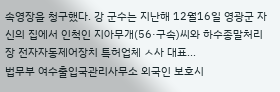속영장을 청구했다. 강 군수는 지난해 12월16일 영광군 자신의 집에서 인척인 지아무개(56·구속)씨와 하수종말처리장 전자자동제어장치 특허업체 ㅅ사 대표...
법무부 여수출입국관리사무소 외국인 보호시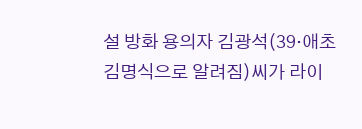설 방화 용의자 김광석(39·애초 김명식으로 알려짐)씨가 라이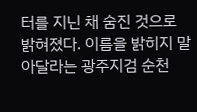터를 지닌 채 숨진 것으로 밝혀졌다. 이름을 밝히지 말아달라는 광주지검 순천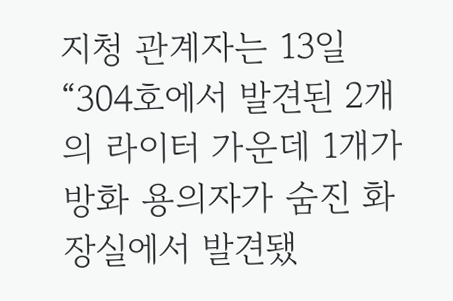지청 관계자는 13일 “304호에서 발견된 2개의 라이터 가운데 1개가 방화 용의자가 숨진 화장실에서 발견됐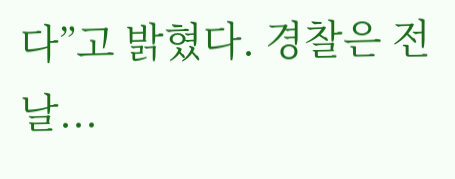다”고 밝혔다. 경찰은 전날...